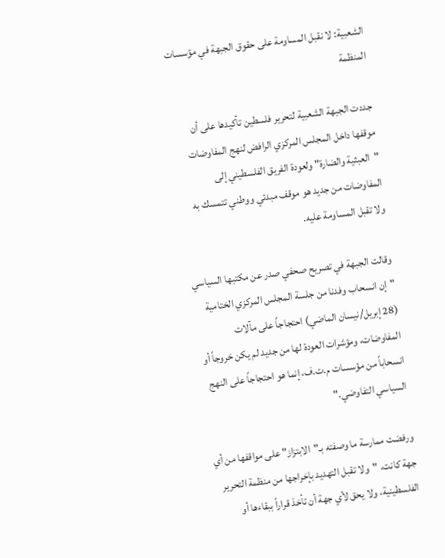الشعبية: لا نقبل المساومة على حقوق الجبهة في مؤسسات المنظمة

جددت الجبهة الشعبية لتحرير فلسطين تأكيدها على أن موقفها داخل المجلس المركزي الرافض لنهج المفاوضات "العبثية والضارة" ولعودة الفريق الفلسطيني إلى المفاوضات من جديد هو موقف مبدئي ووطني تتمسك به ولا تقبل المساومة عليه.

وقالت الجبهة في تصريح صحفي صدر عن مكتبها السياسي "إن انسحاب وفدنا من جلسة المجلس المركزي الختامية (28 إبريل/نيسان الماضي) احتجاجاً على مآلات المفاوضات، ومؤشرات العودة لها من جديد لم يكن خروجاً أو انسحاباً من مؤسسات م.ت.ف، إنما هو احتجاجاً على النهج السياسي التفاوضي."

ورفضت ممارسة ما وصفته بـ"الابتزاز" على مواقفها من أي جهة كانت، "ولا تقبل التهديد بإخراجها من منظمة التحرير الفلسطينية، ولا يحق لأي جهة أن تأخذ قراراً ببقاءها أو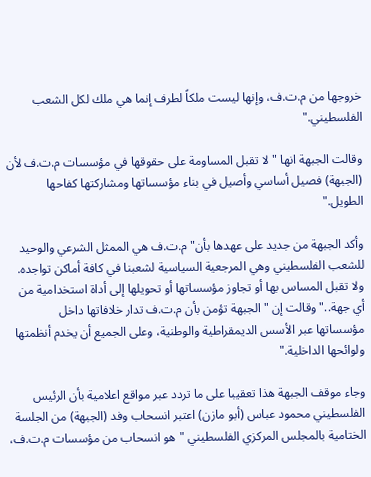خروجها من م.ت.ف، وإنها ليست ملكاً لطرف إنما هي ملك لكل الشعب الفلسطيني."

وقالت الجبهة انها " لا تقبل المساومة على حقوقها في مؤسسات م.ت.ف لأن (الجبهة) فصيل أساسي وأصيل في بناء مؤسساتها ومشاركتها كفاحها الطويل."

وأكد الجبهة من جديد على عهدها بأن" م.ت.ف هي الممثل الشرعي والوحيد للشعب الفلسطيني وهي المرجعية السياسية لشعبنا في كافة أماكن تواجده. ولا تقبل المساس بها أو تجاوز مؤسساتها أو تحويلها إلى أداة استخدامية من أي جهة.." وقالت إن "الجبهة تؤمن بأن م.ت.ف تدار خلافاتها داخل مؤسساتها عبر الأسس الديمقراطية والوطنية، وعلى الجميع أن يخدم أنظمتها ولوائحها الداخلية."

وجاء موقف الجبهة هذا تعقيبا على ما تردد عبر مواقع اعلامية بأن الرئيس الفلسطيني محمود عباس (أبو مازن) اعتبر انسحاب وفد (الجبهة) من الجلسة الختامية بالمجلس المركزي الفلسطيني "هو انسحاب من مؤسسات م.ت.ف،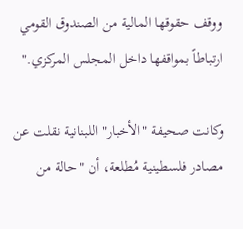ووقف حقوقها المالية من الصندوق القومي ارتباطاً بمواقفها داخل المجلس المركزي."

وكانت صحيفة "الأخبار" اللبنانية نقلت عن مصادر فلسطينية مُطلعة، أن "حالة من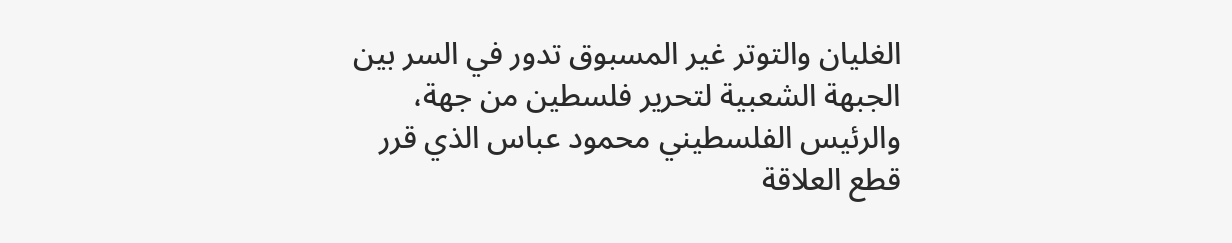الغليان والتوتر غير المسبوق تدور في السر بين الجبهة الشعبية لتحرير فلسطين من جهة، والرئيس الفلسطيني محمود عباس الذي قرر قطع العلاقة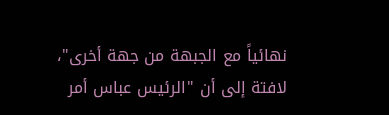نهائياً مع الجبهة من جهة أخرى"، لافتة إلى أن "الرئيس عباس أمر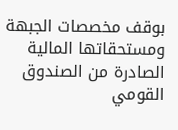بوقف مخصصات الجبهة ومستحقاتها المالية الصادرة من الصندوق القومي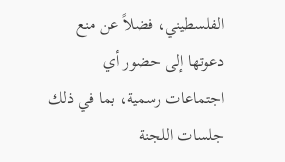الفلسطيني، فضلاً عن منع دعوتها إلى حضور أي اجتماعات رسمية، بما في ذلك جلسات اللجنة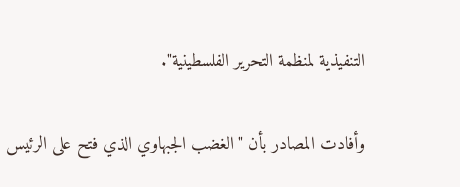التنفيذية لمنظمة التحرير الفلسطينية".

وأفادت المصادر بأن "الغضب الجبهاوي الذي فتح على الرئيس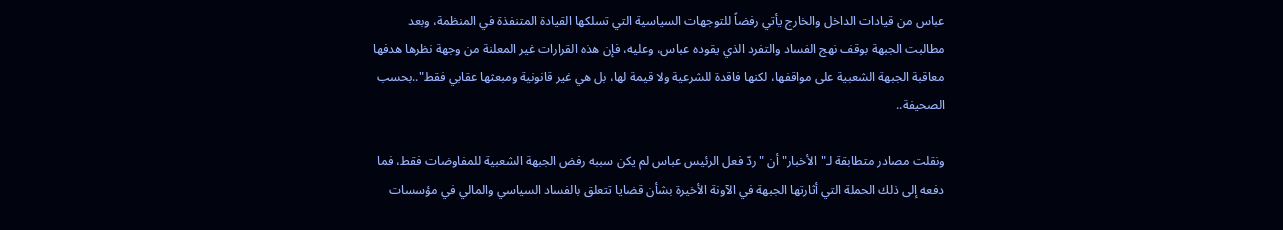عباس من قيادات الداخل والخارج يأتي رفضاً للتوجهات السياسية التي تسلكها القيادة المتنفذة في المنظمة، وبعد مطالبت الجبهة بوقف نهج الفساد والتفرد الذي يقوده عباس، وعليه، فإن هذه القرارات غير المعلنة من وجهة نظرها هدفها معاقبة الجبهة الشعبية على مواقفها، لكنها فاقدة للشرعية ولا قيمة لها، بل هي غير قانونية ومبعثها عقابي فقط"..بحسب الصحيفة..

ونقلت مصادر متطابقة لـ"الأخبار" أن "ردّ فعل الرئيس عباس لم يكن سببه رفض الجبهة الشعبية للمفاوضات فقط، فما دفعه إلى ذلك الحملة التي أثارتها الجبهة في الآونة الأخيرة بشأن قضايا تتعلق بالفساد السياسي والمالي في مؤسسات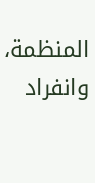المنظمة، وانفراد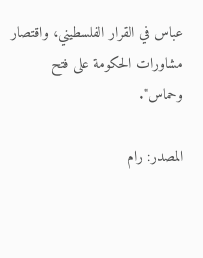عباس في القرار الفلسطيني، واقتصار مشاورات الحكومة على فتح وحماس".

المصدر: رام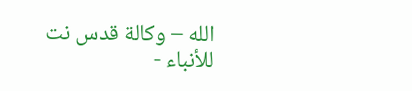الله – وكالة قدس نت للأنباء -